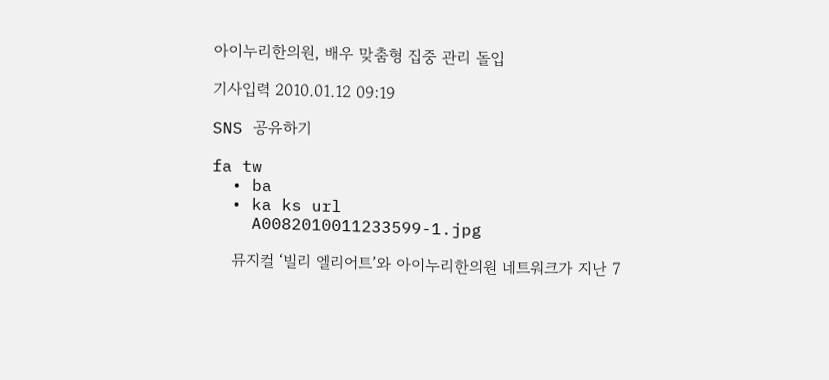아이누리한의원, 배우 맞춤형 집중 관리 돌입

기사입력 2010.01.12 09:19

SNS 공유하기

fa tw
  • ba
  • ka ks url
    A0082010011233599-1.jpg

    뮤지컬 ‘빌리 엘리어트’와 아이누리한의원 네트워크가 지난 7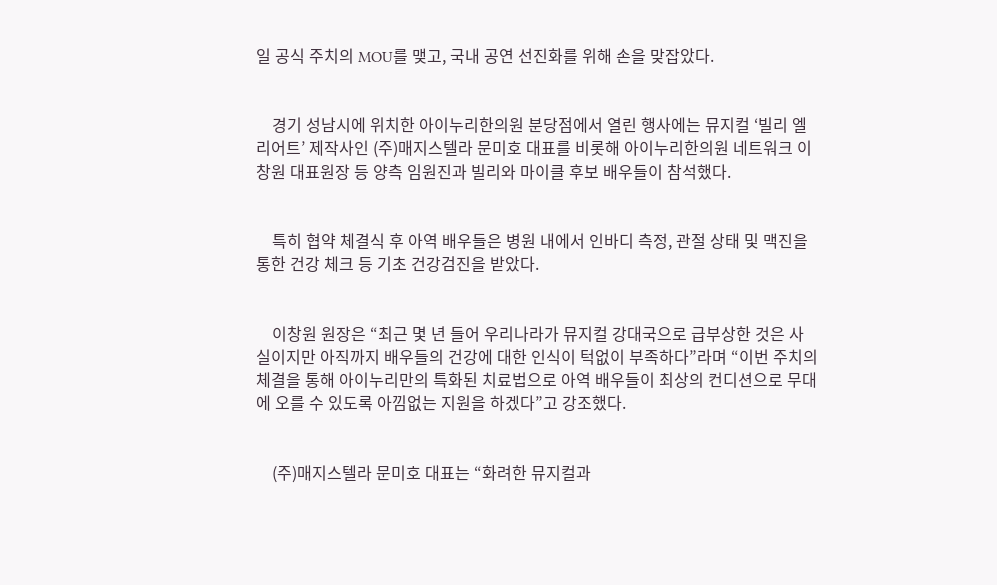일 공식 주치의 MOU를 맺고, 국내 공연 선진화를 위해 손을 맞잡았다.


    경기 성남시에 위치한 아이누리한의원 분당점에서 열린 행사에는 뮤지컬 ‘빌리 엘리어트’ 제작사인 (주)매지스텔라 문미호 대표를 비롯해 아이누리한의원 네트워크 이창원 대표원장 등 양측 임원진과 빌리와 마이클 후보 배우들이 참석했다.


    특히 협약 체결식 후 아역 배우들은 병원 내에서 인바디 측정, 관절 상태 및 맥진을 통한 건강 체크 등 기초 건강검진을 받았다.


    이창원 원장은 “최근 몇 년 들어 우리나라가 뮤지컬 강대국으로 급부상한 것은 사실이지만 아직까지 배우들의 건강에 대한 인식이 턱없이 부족하다”라며 “이번 주치의 체결을 통해 아이누리만의 특화된 치료법으로 아역 배우들이 최상의 컨디션으로 무대에 오를 수 있도록 아낌없는 지원을 하겠다”고 강조했다.


    (주)매지스텔라 문미호 대표는 “화려한 뮤지컬과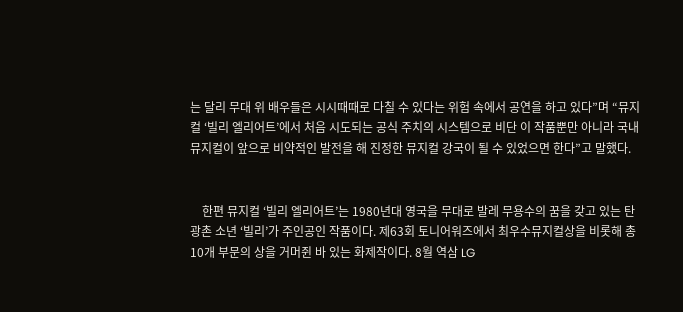는 달리 무대 위 배우들은 시시때때로 다칠 수 있다는 위험 속에서 공연을 하고 있다”며 “뮤지컬 ‘빌리 엘리어트’에서 처음 시도되는 공식 주치의 시스템으로 비단 이 작품뿐만 아니라 국내 뮤지컬이 앞으로 비약적인 발전을 해 진정한 뮤지컬 강국이 될 수 있었으면 한다”고 말했다.


    한편 뮤지컬 ‘빌리 엘리어트’는 1980년대 영국을 무대로 발레 무용수의 꿈을 갖고 있는 탄광촌 소년 ‘빌리’가 주인공인 작품이다. 제63회 토니어워즈에서 최우수뮤지컬상을 비롯해 총 10개 부문의 상을 거머쥔 바 있는 화제작이다. 8월 역삼 LG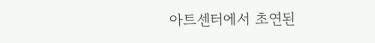아트센터에서 초연된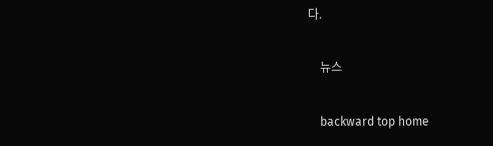다.

    뉴스

    backward top home